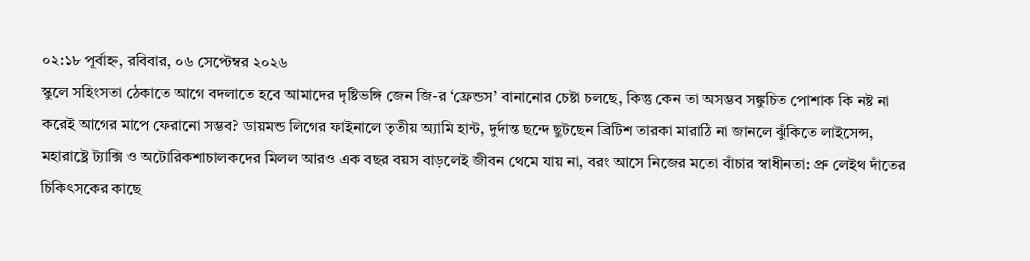০২:১৮ পূর্বাহ্ন, রবিবার, ০৬ সেপ্টেম্বর ২০২৬
স্কুলে সহিংসতা ঠেকাতে আগে বদলাতে হবে আমাদের দৃষ্টিভঙ্গি জেন জি-র ‘ফ্রেন্ডস’ বানানোর চেষ্টা চলছে, কিন্তু কেন তা অসম্ভব সঙ্কুচিত পোশাক কি নষ্ট না করেই আগের মাপে ফেরানো সম্ভব? ডায়মন্ড লিগের ফাইনালে তৃতীয় অ্যামি হান্ট, দুর্দান্ত ছন্দে ছুটছেন ব্রিটিশ তারকা মারাঠি না জানলে ঝুঁকিতে লাইসেন্স, মহারাষ্ট্রে ট্যাক্সি ও অটোরিকশাচালকদের মিলল আরও এক বছর বয়স বাড়লেই জীবন থেমে যায় না, বরং আসে নিজের মতো বাঁচার স্বাধীনতা: প্রু লেইথ দাঁতের চিকিৎসকের কাছে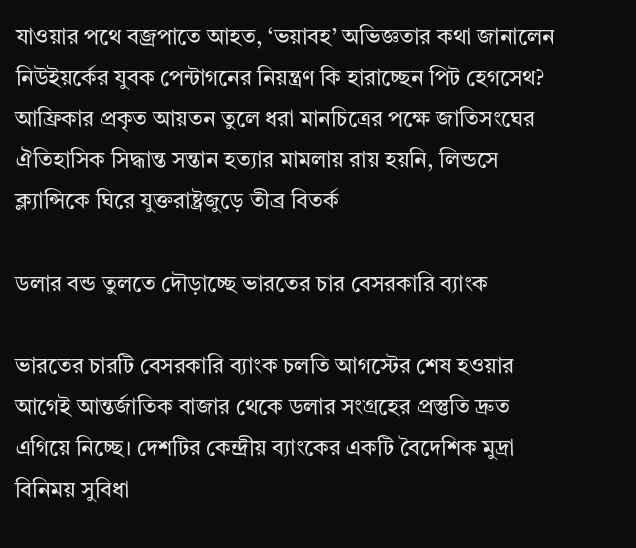যাওয়ার পথে বজ্রপাতে আহত, ‘ভয়াবহ’ অভিজ্ঞতার কথা জানালেন নিউইয়র্কের যুবক পেন্টাগনের নিয়ন্ত্রণ কি হারাচ্ছেন পিট হেগসেথ? আফ্রিকার প্রকৃত আয়তন তুলে ধরা মানচিত্রের পক্ষে জাতিসংঘের ঐতিহাসিক সিদ্ধান্ত সন্তান হত্যার মামলায় রায় হয়নি, লিন্ডসে ক্ল্যান্সিকে ঘিরে যুক্তরাষ্ট্রজুড়ে তীব্র বিতর্ক

ডলার বন্ড তুলতে দৌড়াচ্ছে ভারতের চার বেসরকারি ব্যাংক

ভারতের চারটি বেসরকারি ব্যাংক চলতি আগস্টের শেষ হওয়ার আগেই আন্তর্জাতিক বাজার থেকে ডলার সংগ্রহের প্রস্তুতি দ্রুত এগিয়ে নিচ্ছে। দেশটির কেন্দ্রীয় ব্যাংকের একটি বৈদেশিক মুদ্রা বিনিময় সুবিধা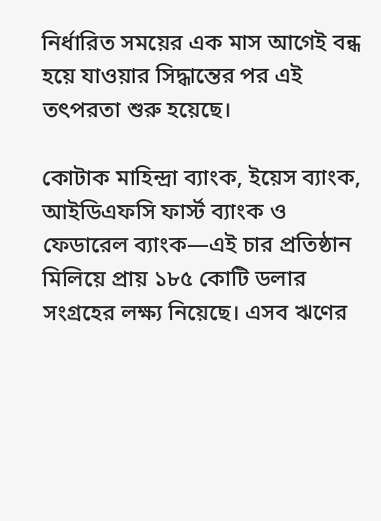নির্ধারিত সময়ের এক মাস আগেই বন্ধ হয়ে যাওয়ার সিদ্ধান্তের পর এই তৎপরতা শুরু হয়েছে।

কোটাক মাহিন্দ্রা ব্যাংক, ইয়েস ব্যাংক, আইডিএফসি ফার্স্ট ব্যাংক ও ফেডারেল ব্যাংক—এই চার প্রতিষ্ঠান মিলিয়ে প্রায় ১৮৫ কোটি ডলার সংগ্রহের লক্ষ্য নিয়েছে। এসব ঋণের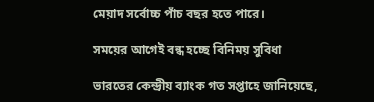মেয়াদ সর্বোচ্চ পাঁচ বছর হতে পারে।

সময়ের আগেই বন্ধ হচ্ছে বিনিময় সুবিধা

ভারতের কেন্দ্রীয় ব্যাংক গত সপ্তাহে জানিয়েছে,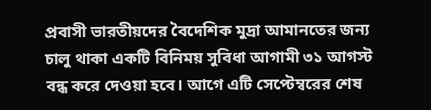প্রবাসী ভারতীয়দের বৈদেশিক মুদ্রা আমানতের জন্য চালু থাকা একটি বিনিময় সুবিধা আগামী ৩১ আগস্ট বন্ধ করে দেওয়া হবে। আগে এটি সেপ্টেম্বরের শেষ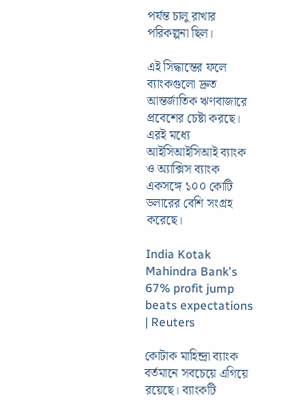পর্যন্ত চালু রাখার পরিকল্পনা ছিল।

এই সিদ্ধান্তের ফলে ব্যাংকগুলো দ্রুত আন্তর্জাতিক ঋণবাজারে প্রবেশের চেষ্টা করছে। এরই মধ্যে আইসিআইসিআই ব্যাংক ও অ্যাক্সিস ব্যাংক একসঙ্গে ১০০ কোটি ডলারের বেশি সংগ্রহ করেছে।

India Kotak Mahindra Bank's 67% profit jump beats expectations | Reuters

কোটাক মাহিন্দ্রা ব্যাংক বর্তমানে সবচেয়ে এগিয়ে রয়েছে। ব্যাংকটি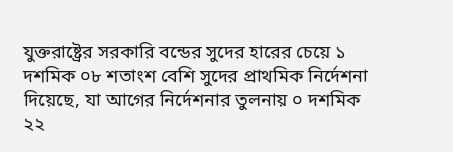যুক্তরাষ্ট্রের সরকারি বন্ডের সুদের হারের চেয়ে ১ দশমিক ০৮ শতাংশ বেশি সুদের প্রাথমিক নির্দেশনা দিয়েছে, যা আগের নির্দেশনার তুলনায় ০ দশমিক ২২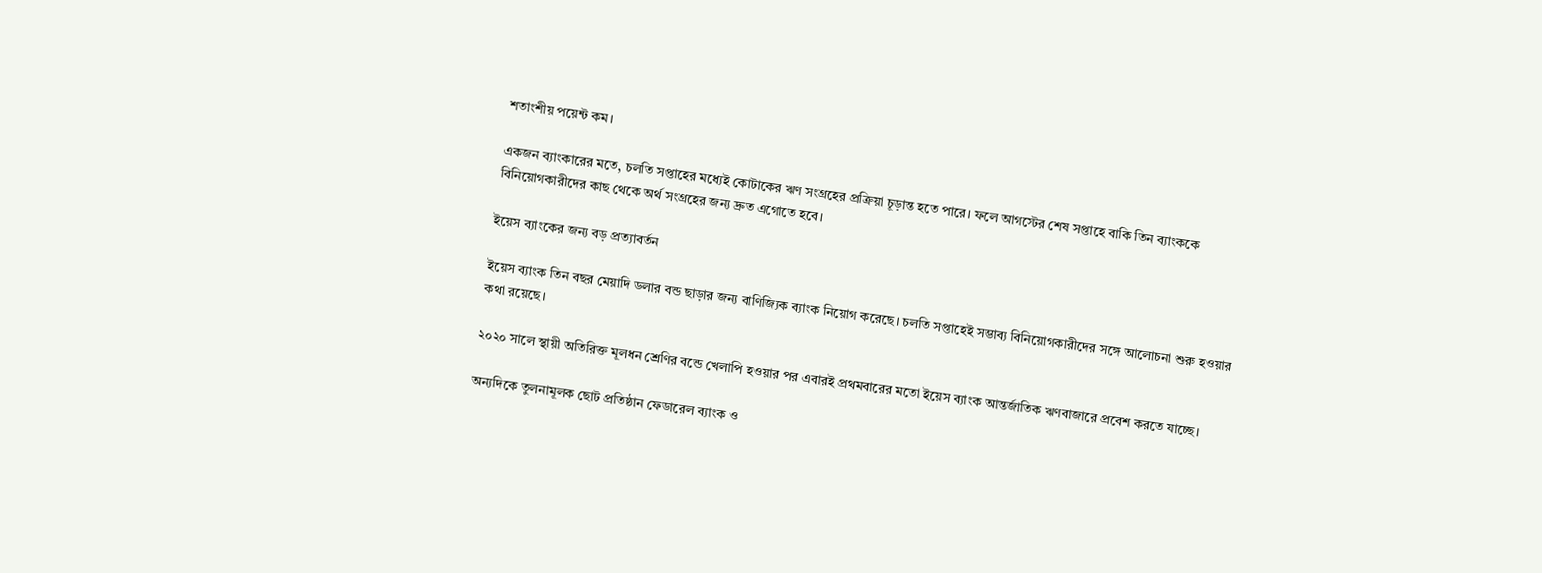শতাংশীয় পয়েন্ট কম।

একজন ব্যাংকারের মতে, চলতি সপ্তাহের মধ্যেই কোটাকের ঋণ সংগ্রহের প্রক্রিয়া চূড়ান্ত হতে পারে। ফলে আগস্টের শেষ সপ্তাহে বাকি তিন ব্যাংককে বিনিয়োগকারীদের কাছ থেকে অর্থ সংগ্রহের জন্য দ্রুত এগোতে হবে।

ইয়েস ব্যাংকের জন্য বড় প্রত্যাবর্তন

ইয়েস ব্যাংক তিন বছর মেয়াদি ডলার বন্ড ছাড়ার জন্য বাণিজ্যিক ব্যাংক নিয়োগ করেছে। চলতি সপ্তাহেই সম্ভাব্য বিনিয়োগকারীদের সঙ্গে আলোচনা শুরু হওয়ার কথা রয়েছে।

২০২০ সালে স্থায়ী অতিরিক্ত মূলধন শ্রেণির বন্ডে খেলাপি হওয়ার পর এবারই প্রথমবারের মতো ইয়েস ব্যাংক আন্তর্জাতিক ঋণবাজারে প্রবেশ করতে যাচ্ছে।

অন্যদিকে তুলনামূলক ছোট প্রতিষ্ঠান ফেডারেল ব্যাংক ও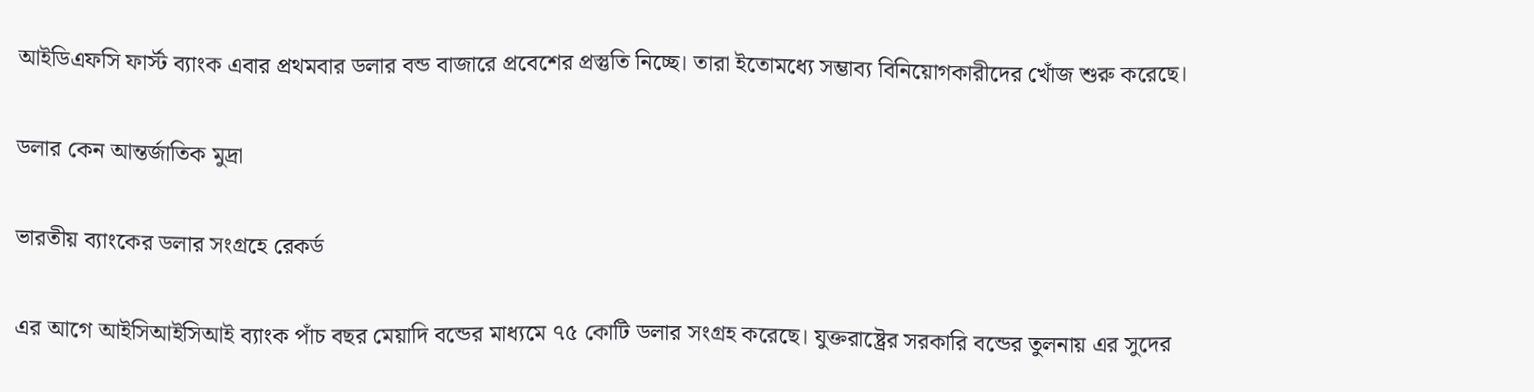আইডিএফসি ফার্স্ট ব্যাংক এবার প্রথমবার ডলার বন্ড বাজারে প্রবেশের প্রস্তুতি নিচ্ছে। তারা ইতোমধ্যে সম্ভাব্য বিনিয়োগকারীদের খোঁজ শুরু করেছে।

ডলার কেন আন্তর্জাতিক মুদ্রা

ভারতীয় ব্যাংকের ডলার সংগ্রহে রেকর্ড

এর আগে আইসিআইসিআই ব্যাংক পাঁচ বছর মেয়াদি বন্ডের মাধ্যমে ৭৫ কোটি ডলার সংগ্রহ করেছে। যুক্তরাষ্ট্রের সরকারি বন্ডের তুলনায় এর সুদের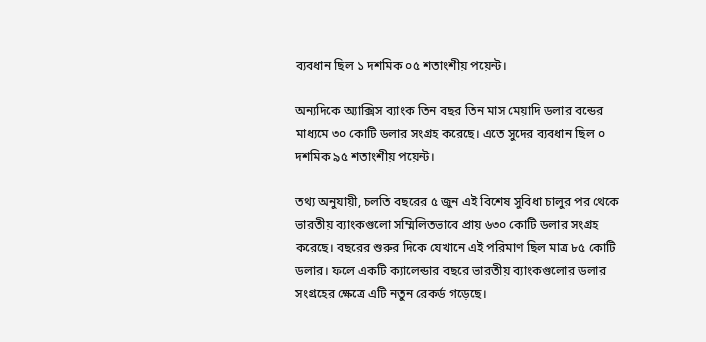ব্যবধান ছিল ১ দশমিক ০৫ শতাংশীয় পয়েন্ট।

অন্যদিকে অ্যাক্সিস ব্যাংক তিন বছর তিন মাস মেয়াদি ডলার বন্ডের মাধ্যমে ৩০ কোটি ডলার সংগ্রহ করেছে। এতে সুদের ব্যবধান ছিল ০ দশমিক ৯৫ শতাংশীয় পয়েন্ট।

তথ্য অনুযায়ী, চলতি বছরের ৫ জুন এই বিশেষ সুবিধা চালুর পর থেকে ভারতীয় ব্যাংকগুলো সম্মিলিতভাবে প্রায় ৬৩০ কোটি ডলার সংগ্রহ করেছে। বছরের শুরুর দিকে যেখানে এই পরিমাণ ছিল মাত্র ৮৫ কোটি ডলার। ফলে একটি ক্যালেন্ডার বছরে ভারতীয় ব্যাংকগুলোর ডলার সংগ্রহের ক্ষেত্রে এটি নতুন রেকর্ড গড়েছে।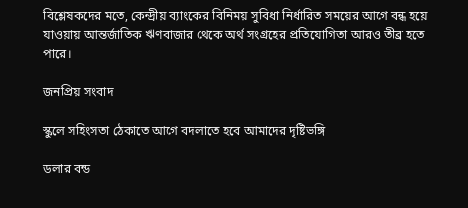বিশ্লেষকদের মতে, কেন্দ্রীয় ব্যাংকের বিনিময় সুবিধা নির্ধারিত সময়ের আগে বন্ধ হয়ে যাওয়ায় আন্তর্জাতিক ঋণবাজার থেকে অর্থ সংগ্রহের প্রতিযোগিতা আরও তীব্র হতে পারে।

জনপ্রিয় সংবাদ

স্কুলে সহিংসতা ঠেকাতে আগে বদলাতে হবে আমাদের দৃষ্টিভঙ্গি

ডলার বন্ড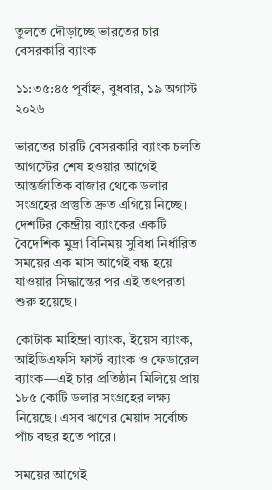তুলতে দৌড়াচ্ছে ভারতের চার বেসরকারি ব্যাংক

১১:৩৫:৪৫ পূর্বাহ্ন, বুধবার, ১৯ অগাস্ট ২০২৬

ভারতের চারটি বেসরকারি ব্যাংক চলতি আগস্টের শেষ হওয়ার আগেই আন্তর্জাতিক বাজার থেকে ডলার সংগ্রহের প্রস্তুতি দ্রুত এগিয়ে নিচ্ছে। দেশটির কেন্দ্রীয় ব্যাংকের একটি বৈদেশিক মুদ্রা বিনিময় সুবিধা নির্ধারিত সময়ের এক মাস আগেই বন্ধ হয়ে যাওয়ার সিদ্ধান্তের পর এই তৎপরতা শুরু হয়েছে।

কোটাক মাহিন্দ্রা ব্যাংক, ইয়েস ব্যাংক, আইডিএফসি ফার্স্ট ব্যাংক ও ফেডারেল ব্যাংক—এই চার প্রতিষ্ঠান মিলিয়ে প্রায় ১৮৫ কোটি ডলার সংগ্রহের লক্ষ্য নিয়েছে। এসব ঋণের মেয়াদ সর্বোচ্চ পাঁচ বছর হতে পারে।

সময়ের আগেই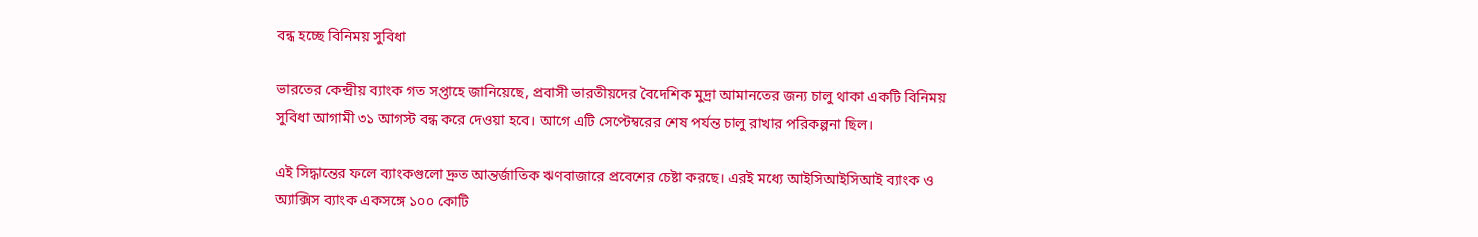বন্ধ হচ্ছে বিনিময় সুবিধা

ভারতের কেন্দ্রীয় ব্যাংক গত সপ্তাহে জানিয়েছে, প্রবাসী ভারতীয়দের বৈদেশিক মুদ্রা আমানতের জন্য চালু থাকা একটি বিনিময় সুবিধা আগামী ৩১ আগস্ট বন্ধ করে দেওয়া হবে। আগে এটি সেপ্টেম্বরের শেষ পর্যন্ত চালু রাখার পরিকল্পনা ছিল।

এই সিদ্ধান্তের ফলে ব্যাংকগুলো দ্রুত আন্তর্জাতিক ঋণবাজারে প্রবেশের চেষ্টা করছে। এরই মধ্যে আইসিআইসিআই ব্যাংক ও অ্যাক্সিস ব্যাংক একসঙ্গে ১০০ কোটি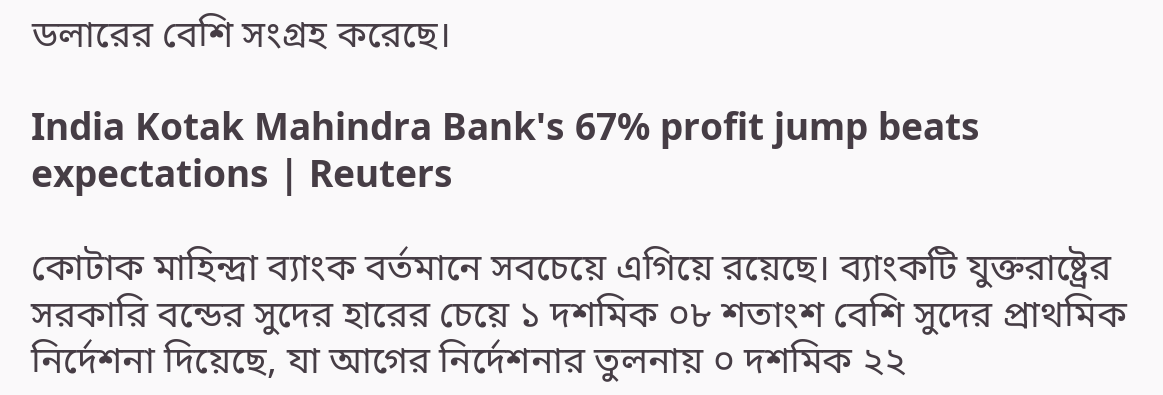ডলারের বেশি সংগ্রহ করেছে।

India Kotak Mahindra Bank's 67% profit jump beats expectations | Reuters

কোটাক মাহিন্দ্রা ব্যাংক বর্তমানে সবচেয়ে এগিয়ে রয়েছে। ব্যাংকটি যুক্তরাষ্ট্রের সরকারি বন্ডের সুদের হারের চেয়ে ১ দশমিক ০৮ শতাংশ বেশি সুদের প্রাথমিক নির্দেশনা দিয়েছে, যা আগের নির্দেশনার তুলনায় ০ দশমিক ২২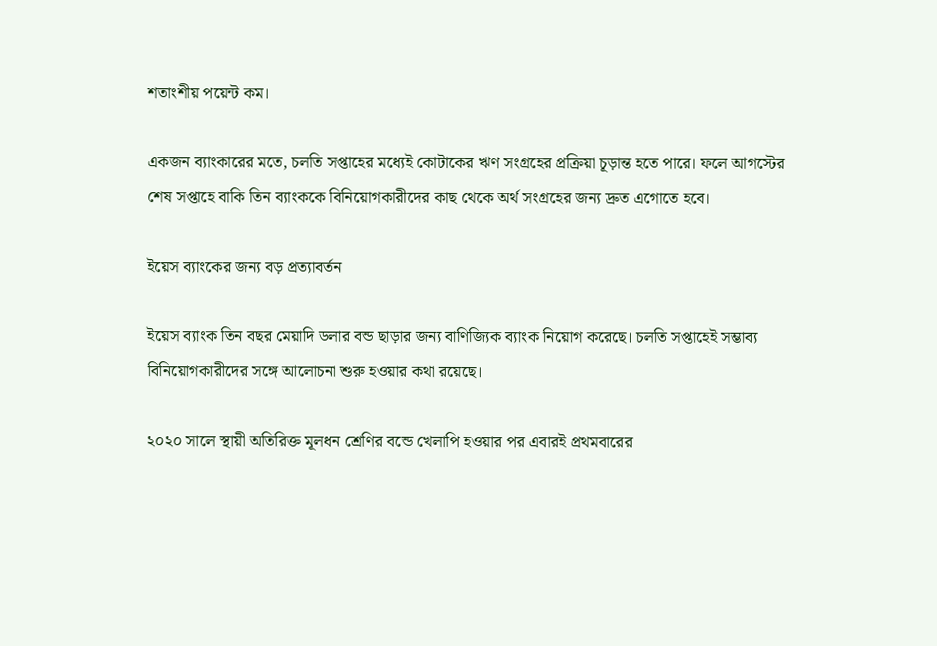শতাংশীয় পয়েন্ট কম।

একজন ব্যাংকারের মতে, চলতি সপ্তাহের মধ্যেই কোটাকের ঋণ সংগ্রহের প্রক্রিয়া চূড়ান্ত হতে পারে। ফলে আগস্টের শেষ সপ্তাহে বাকি তিন ব্যাংককে বিনিয়োগকারীদের কাছ থেকে অর্থ সংগ্রহের জন্য দ্রুত এগোতে হবে।

ইয়েস ব্যাংকের জন্য বড় প্রত্যাবর্তন

ইয়েস ব্যাংক তিন বছর মেয়াদি ডলার বন্ড ছাড়ার জন্য বাণিজ্যিক ব্যাংক নিয়োগ করেছে। চলতি সপ্তাহেই সম্ভাব্য বিনিয়োগকারীদের সঙ্গে আলোচনা শুরু হওয়ার কথা রয়েছে।

২০২০ সালে স্থায়ী অতিরিক্ত মূলধন শ্রেণির বন্ডে খেলাপি হওয়ার পর এবারই প্রথমবারের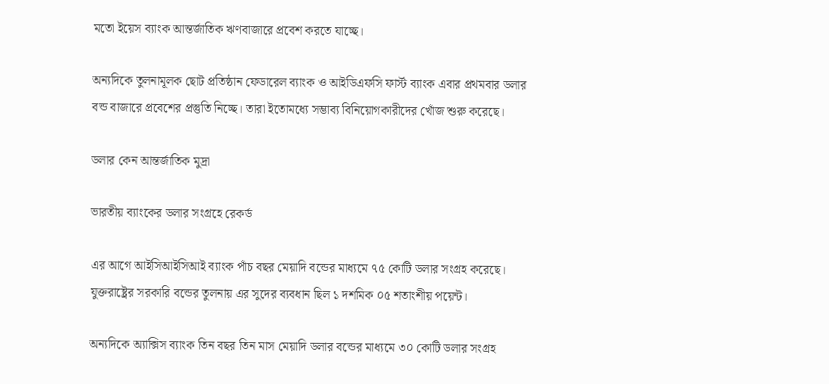মতো ইয়েস ব্যাংক আন্তর্জাতিক ঋণবাজারে প্রবেশ করতে যাচ্ছে।

অন্যদিকে তুলনামূলক ছোট প্রতিষ্ঠান ফেডারেল ব্যাংক ও আইডিএফসি ফার্স্ট ব্যাংক এবার প্রথমবার ডলার বন্ড বাজারে প্রবেশের প্রস্তুতি নিচ্ছে। তারা ইতোমধ্যে সম্ভাব্য বিনিয়োগকারীদের খোঁজ শুরু করেছে।

ডলার কেন আন্তর্জাতিক মুদ্রা

ভারতীয় ব্যাংকের ডলার সংগ্রহে রেকর্ড

এর আগে আইসিআইসিআই ব্যাংক পাঁচ বছর মেয়াদি বন্ডের মাধ্যমে ৭৫ কোটি ডলার সংগ্রহ করেছে। যুক্তরাষ্ট্রের সরকারি বন্ডের তুলনায় এর সুদের ব্যবধান ছিল ১ দশমিক ০৫ শতাংশীয় পয়েন্ট।

অন্যদিকে অ্যাক্সিস ব্যাংক তিন বছর তিন মাস মেয়াদি ডলার বন্ডের মাধ্যমে ৩০ কোটি ডলার সংগ্রহ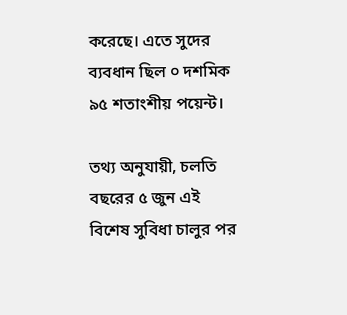করেছে। এতে সুদের ব্যবধান ছিল ০ দশমিক ৯৫ শতাংশীয় পয়েন্ট।

তথ্য অনুযায়ী, চলতি বছরের ৫ জুন এই বিশেষ সুবিধা চালুর পর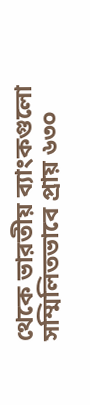থেকে ভারতীয় ব্যাংকগুলো সম্মিলিতভাবে প্রায় ৬৩০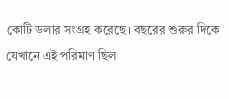কোটি ডলার সংগ্রহ করেছে। বছরের শুরুর দিকে যেখানে এই পরিমাণ ছিল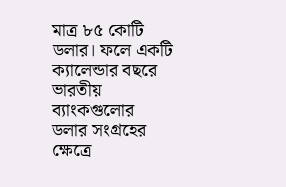মাত্র ৮৫ কোটি ডলার। ফলে একটি ক্যালেন্ডার বছরে ভারতীয় ব্যাংকগুলোর ডলার সংগ্রহের ক্ষেত্রে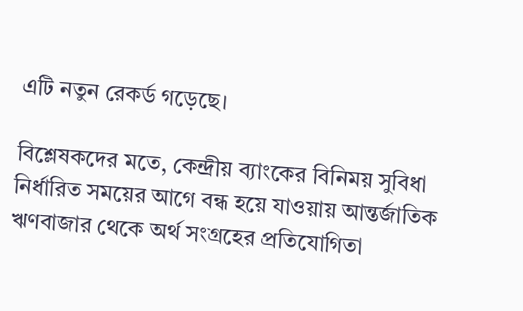এটি নতুন রেকর্ড গড়েছে।

বিশ্লেষকদের মতে, কেন্দ্রীয় ব্যাংকের বিনিময় সুবিধা নির্ধারিত সময়ের আগে বন্ধ হয়ে যাওয়ায় আন্তর্জাতিক ঋণবাজার থেকে অর্থ সংগ্রহের প্রতিযোগিতা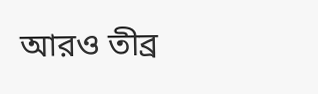আরও তীব্র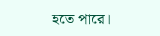হতে পারে।